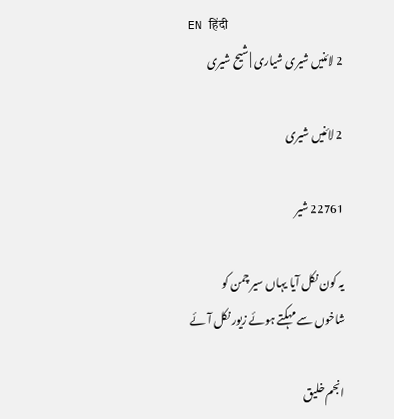EN हिंदी
2 لائنیں شیری شیاری | شیح شیری

2 لائنیں شیری

22761 شیر

یہ کون نکل آیا یہاں سیر چمن کو
شاخوں سے مہکتے ہوئے زیور نکل آئے

انجم خلیق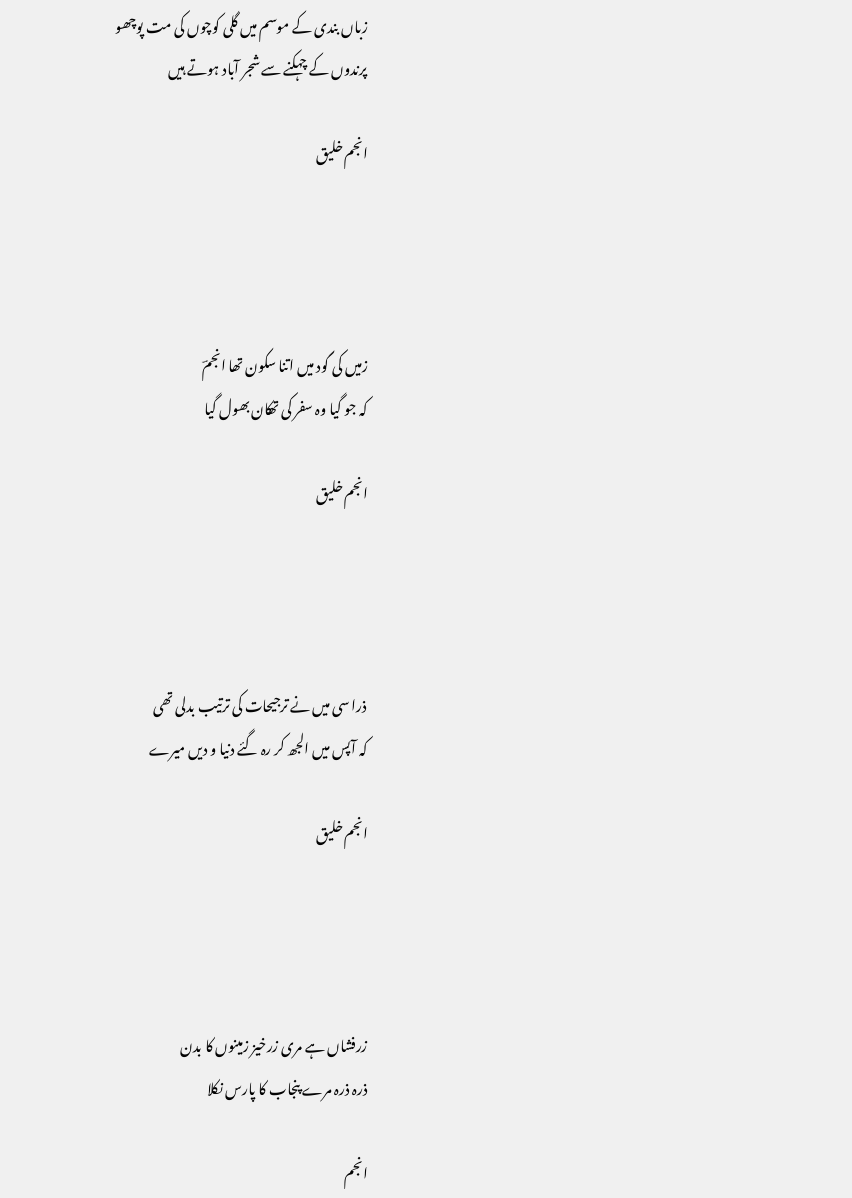زباں بندی کے موسم میں گلی کوچوں کی مت پوچھو
پرندوں کے چہکنے سے شجر آباد ہوتے ہیں

انجم خلیق




زمیں کی گود میں اتنا سکون تھا انجمؔ
کہ جو گیا وہ سفر کی تھکان بھول گیا

انجم خلیق




ذرا سی میں نے ترجیحات کی ترتیب بدلی تھی
کہ آپس میں الجھ کر رہ گئے دنیا و دیں میرے

انجم خلیق




زرفشاں ہے مری زرخیز زمینوں کا بدن
ذرہ ذرہ مرے پنجاب کا پارس نکلا

انجم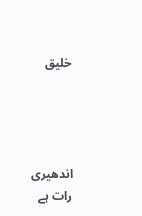خلیق




اندھیری رات ہے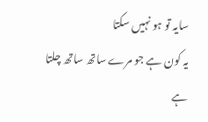سایہ تو ہو نہیں سکتا
یہ کون ہے جو مرے ساتھ ساتھ چلتا ہے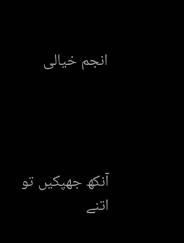انجم خیالی




آنکھ جھپکیں تو اتنے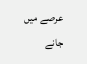عرصے میں
جانے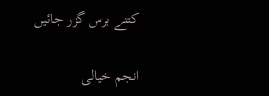کتنے برس گزر جائیں

انجم خیالی